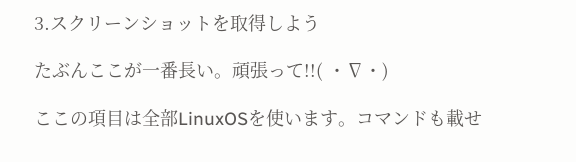3.スクリーンショットを取得しよう

たぶんここが一番長い。頑張って!!( ・∇・)

ここの項目は全部LinuxOSを使います。コマンドも載せ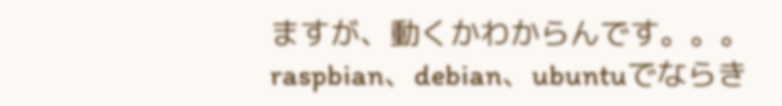ますが、動くかわからんです。。。
raspbian、debian、ubuntuでならき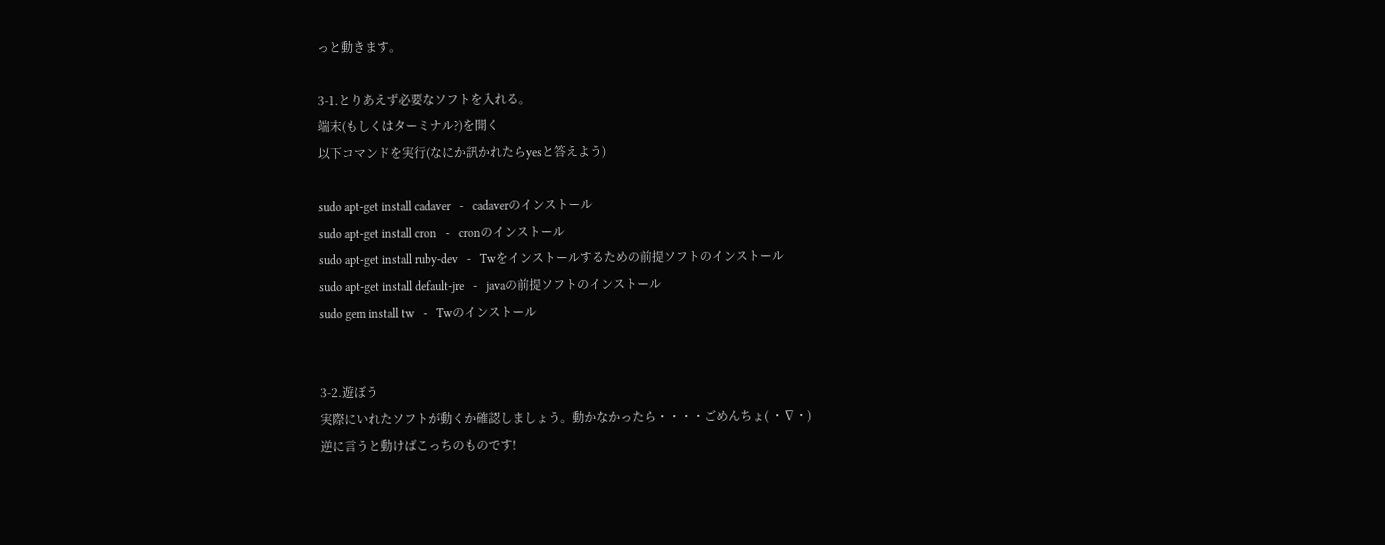っと動きます。

3-1.とりあえず必要なソフトを入れる。
端末(もしくはターミナル?)を開く
以下コマンドを実行(なにか訊かれたらyesと答えよう)

sudo apt-get install cadaver   -   cadaverのインストール
sudo apt-get install cron   -   cronのインストール
sudo apt-get install ruby-dev   -   Twをインストールするための前提ソフトのインストール
sudo apt-get install default-jre   -   javaの前提ソフトのインストール
sudo gem install tw   -   Twのインストール


3-2.遊ぼう
実際にいれたソフトが動くか確認しましょう。動かなかったら・・・・ごめんちょ( ・∇・)
逆に言うと動けばこっちのものです!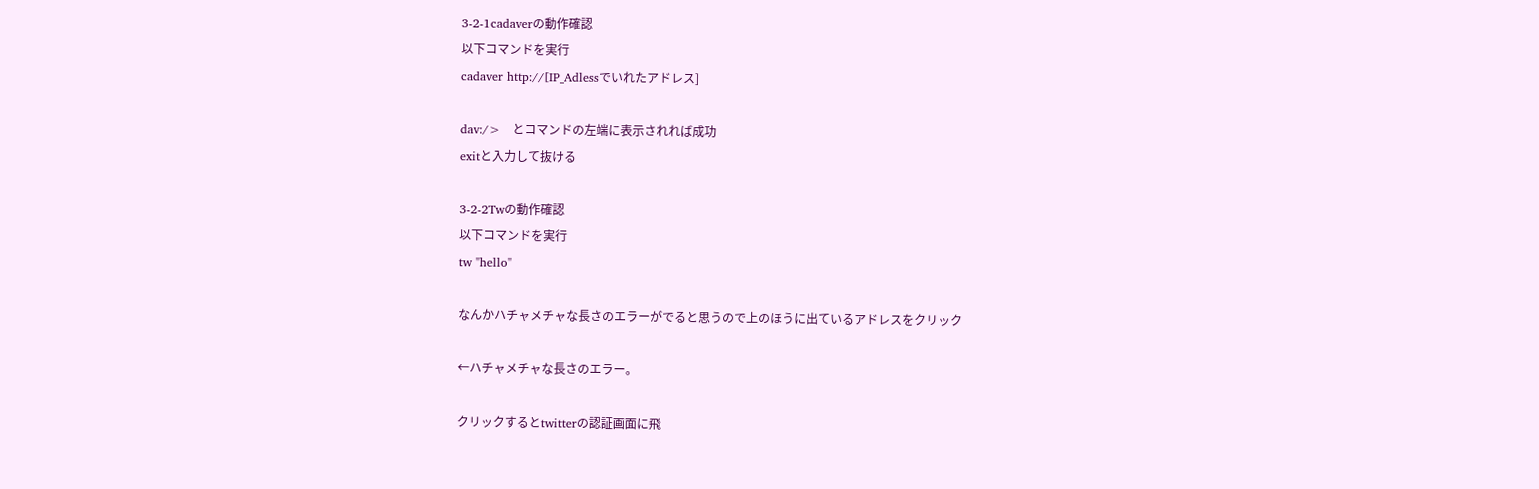3-2-1cadaverの動作確認
以下コマンドを実行
cadaver http://[IP_Adlessでいれたアドレス]

dav:/>   とコマンドの左端に表示されれば成功
exitと入力して抜ける

3-2-2Twの動作確認
以下コマンドを実行
tw "hello"

なんかハチャメチャな長さのエラーがでると思うので上のほうに出ているアドレスをクリック

←ハチャメチャな長さのエラー。

クリックするとtwitterの認証画面に飛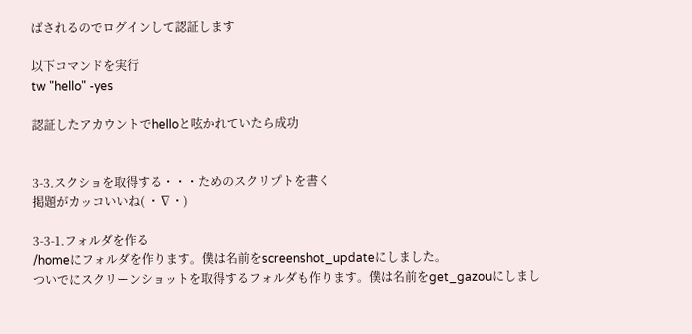ばされるのでログインして認証します

以下コマンドを実行
tw "hello" -yes

認証したアカウントでhelloと呟かれていたら成功


3-3.スクショを取得する・・・ためのスクリプトを書く
掲題がカッコいいね( ・∇・)

3-3-1.フォルダを作る
/homeにフォルダを作ります。僕は名前をscreenshot_updateにしました。
ついでにスクリーンショットを取得するフォルダも作ります。僕は名前をget_gazouにしまし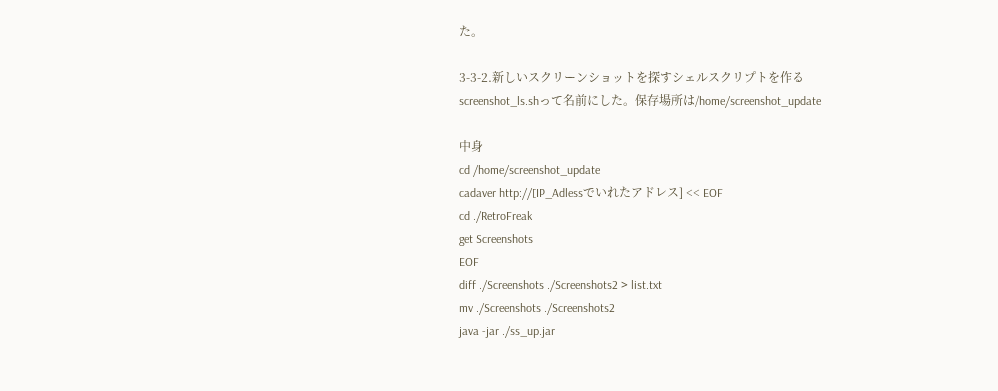た。

3-3-2.新しいスクリーンショットを探すシェルスクリプトを作る
screenshot_ls.shって名前にした。保存場所は/home/screenshot_update

中身
cd /home/screenshot_update
cadaver http://[IP_Adlessでいれたアドレス] << EOF
cd ./RetroFreak
get Screenshots
EOF
diff ./Screenshots ./Screenshots2 > list.txt
mv ./Screenshots ./Screenshots2
java -jar ./ss_up.jar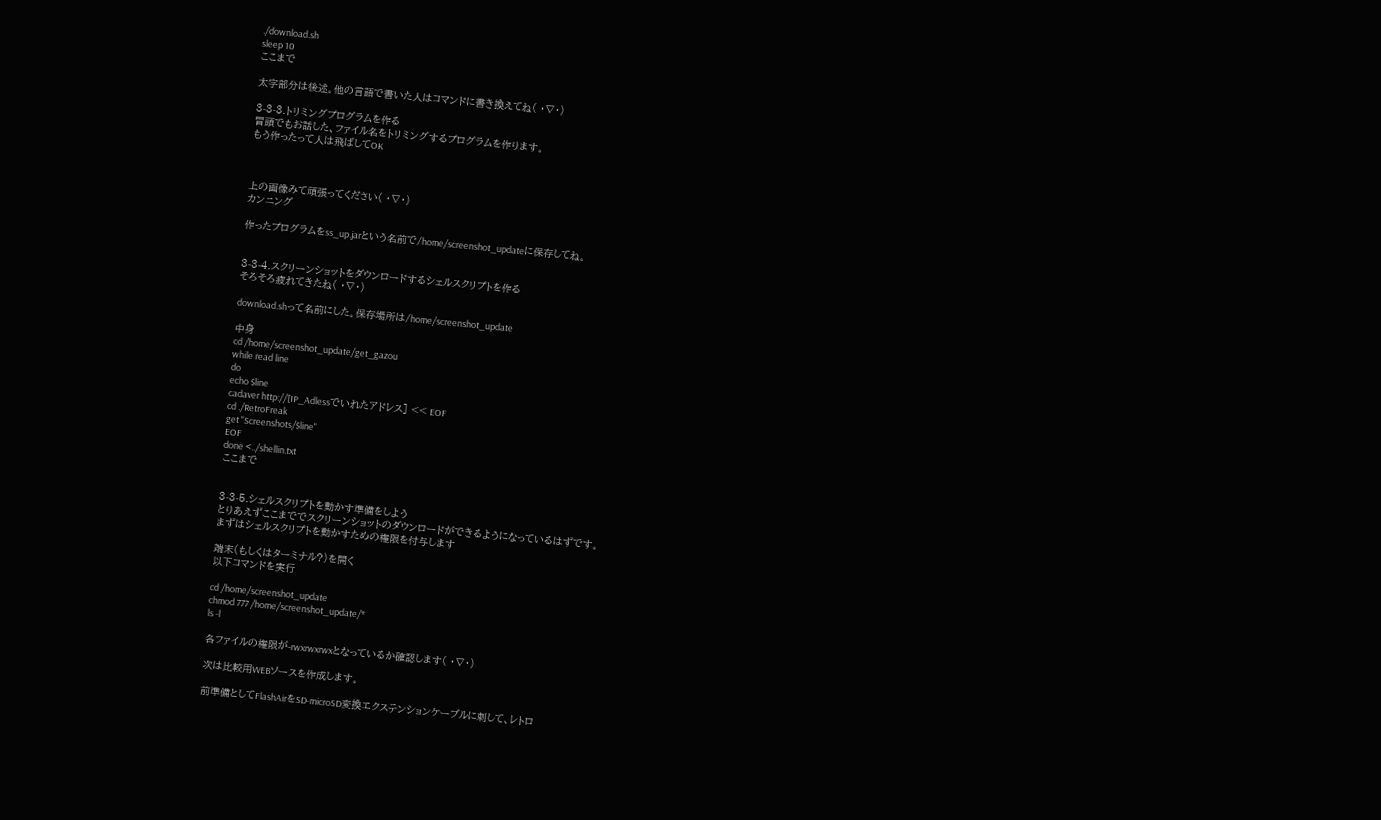./download.sh
sleep 10
ここまで

太字部分は後述。他の言語で書いた人はコマンドに書き換えてね( ・∇・)

3-3-3.トリミングプログラムを作る
冒頭でもお話した、ファイル名をトリミングするプログラムを作ります。
もう作ったって人は飛ばしてOK



上の画像みて頑張ってください( ・∇・)
カンニング

作ったプログラムをss_up.jarという名前で/home/screenshot_updateに保存してね。


3-3-4.スクリーンショットをダウンロードするシェルスクリプトを作る
そろそろ疲れてきたね( ・∇・)

download.shって名前にした。保存場所は/home/screenshot_update

中身
cd /home/screenshot_update/get_gazou
while read line
do
echo $line
cadaver http://[IP_Adlessでいれたアドレス] << EOF
cd ./RetroFreak
get "Screenshots/$line"
EOF
done <../shellin.txt
ここまで


3-3-5.シェルスクリプトを動かす準備をしよう
とりあえずここまででスクリーンショットのダウンロードができるようになっているはずです。
まずはシェルスクリプトを動かすための権限を付与します

端末(もしくはターミナル?)を開く
以下コマンドを実行

cd /home/screenshot_update
chmod 777 /home/screenshot_update/*
ls -l

各ファイルの権限が-rwxrwxrwxとなっているか確認します( ・∇・)

次は比較用WEBソースを作成します。

前準備としてFlashAirをSD-microSD変換エクステンションケーブルに刺して、レトロ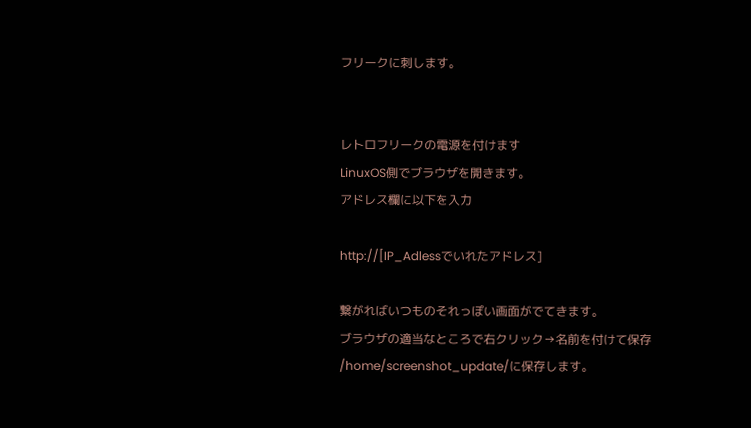フリークに刺します。


レトロフリークの電源を付けます
LinuxOS側でブラウザを開きます。
アドレス欄に以下を入力

http://[IP_Adlessでいれたアドレス]

繋がればいつものそれっぽい画面がでてきます。
ブラウザの適当なところで右クリック→名前を付けて保存
/home/screenshot_update/に保存します。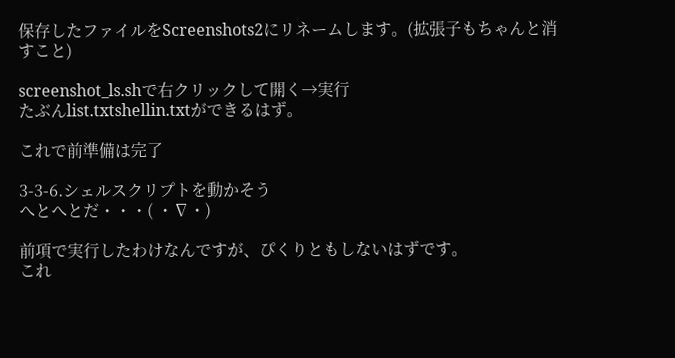保存したファイルをScreenshots2にリネームします。(拡張子もちゃんと消すこと)

screenshot_ls.shで右クリックして開く→実行
たぶんlist.txtshellin.txtができるはず。

これで前準備は完了

3-3-6.シェルスクリプトを動かそう
へとへとだ・・・( ・∇・)

前項で実行したわけなんですが、ぴくりともしないはずです。
これ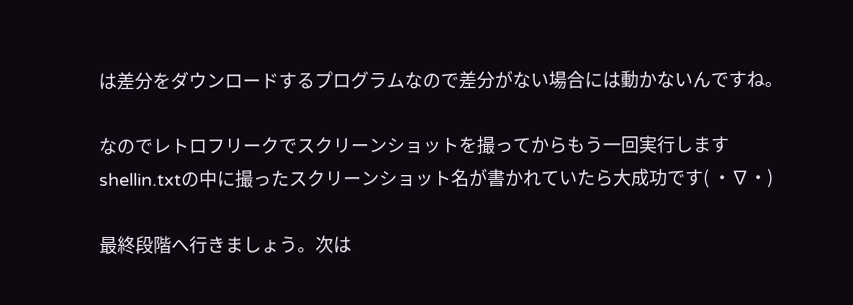は差分をダウンロードするプログラムなので差分がない場合には動かないんですね。

なのでレトロフリークでスクリーンショットを撮ってからもう一回実行します
shellin.txtの中に撮ったスクリーンショット名が書かれていたら大成功です( ・∇・)

最終段階へ行きましょう。次は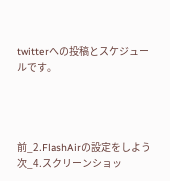twitterへの投稿とスケジュールです。




前_2.FlashAirの設定をしよう
次_4.スクリーンショッ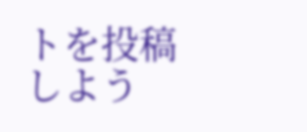トを投稿しよう